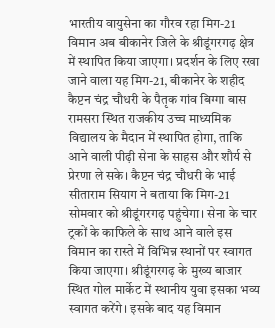भारतीय वायुसेना का गौरव रहा मिग-21 विमान अब बीकानेर जिले के श्रीडूंगरगढ़ क्षेत्र में स्थापित किया जाएगा। प्रदर्शन के लिए रखा जाने वाला यह मिग-21, बीकानेर के शहीद कैप्टन चंद्र चौधरी के पैतृक गांव बिग्गा बास रामसरा स्थित राजकीय उच्च माध्यमिक विद्यालय के मैदान में स्थापित होगा, ताकि आने वाली पीढ़ी सेना के साहस और शौर्य से प्रेरणा ले सके। कैप्टन चंद्र चौधरी के भाई सीताराम सियाग ने बताया कि मिग-21 सोमवार को श्रीडूंगरगढ़ पहुंचेगा। सेना के चार ट्रकों के काफिले के साथ आने वाले इस विमान का रास्ते में विभिन्न स्थानों पर स्वागत किया जाएगा। श्रीडूंगरगढ़ के मुख्य बाजार स्थित गोल मार्केट में स्थानीय युवा इसका भव्य स्वागत करेंगे। इसके बाद यह विमान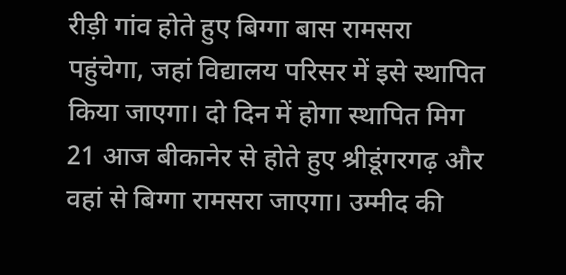रीड़ी गांव होते हुए बिग्गा बास रामसरा पहुंचेगा, जहां विद्यालय परिसर में इसे स्थापित किया जाएगा। दो दिन में होगा स्थापित मिग 21 आज बीकानेर से होते हुए श्रीडूंगरगढ़ और वहां से बिग्गा रामसरा जाएगा। उम्मीद की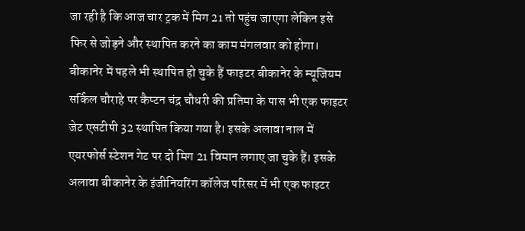जा रही है कि आज चार ट्रक में मिग 21 तो पहुंच जाएगा लेकिन इसे फिर से जोड़ने और स्थापित करने का काम मंगलवार को होगा। बीकानेर में पहले भी स्थापित हो चुके हैं फाइटर बीकानेर के म्यूजियम सर्किल चौराहे पर कैप्टन चंद्र चौधरी की प्रतिमा के पास भी एक फाइटर जेट एसटीपी 32 स्थापित किया गया है। इसके अलावा नाल में एयरफोर्स स्टेशन गेट पर दो मिग 21 विमान लगाए जा चुके हैं। इसके अलावा बीकानेर के इंजीनियरिंग कॉलेज परिसर में भी एक फाइटर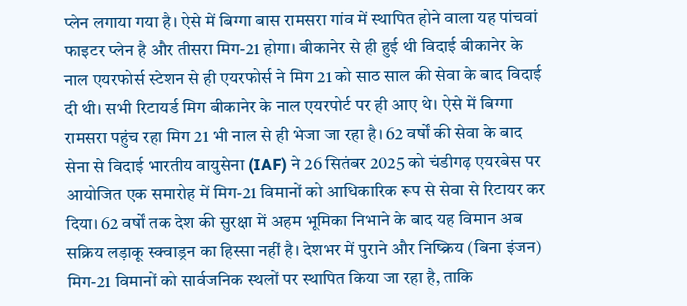प्लेन लगाया गया है। ऐसे में बिग्गा बास रामसरा गांव में स्थापित होने वाला यह पांचवां फाइटर प्लेन है और तीसरा मिग-21 होगा। बीकानेर से ही हुई थी विदाई बीकानेर के नाल एयरफोर्स स्टेशन से ही एयरफोर्स ने मिग 21 को साठ साल की सेवा के बाद विदाई दी थी। सभी रिटायर्ड मिग बीकानेर के नाल एयरपोर्ट पर ही आए थे। ऐसे में बिग्गा रामसरा पहुंच रहा मिग 21 भी नाल से ही भेजा जा रहा है। 62 वर्षों की सेवा के बाद सेना से विदाई भारतीय वायुसेना (IAF) ने 26 सितंबर 2025 को चंडीगढ़ एयरबेस पर आयोजित एक समारोह में मिग-21 विमानों को आधिकारिक रूप से सेवा से रिटायर कर दिया। 62 वर्षों तक देश की सुरक्षा में अहम भूमिका निभाने के बाद यह विमान अब सक्रिय लड़ाकू स्क्वाड्रन का हिस्सा नहीं है। देशभर में पुराने और निष्क्रिय (बिना इंजन) मिग-21 विमानों को सार्वजनिक स्थलों पर स्थापित किया जा रहा है, ताकि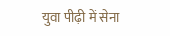युवा पीढ़ी में सेना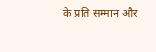के प्रति सम्मान और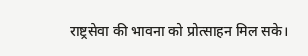राष्ट्रसेवा की भावना को प्रोत्साहन मिल सके।